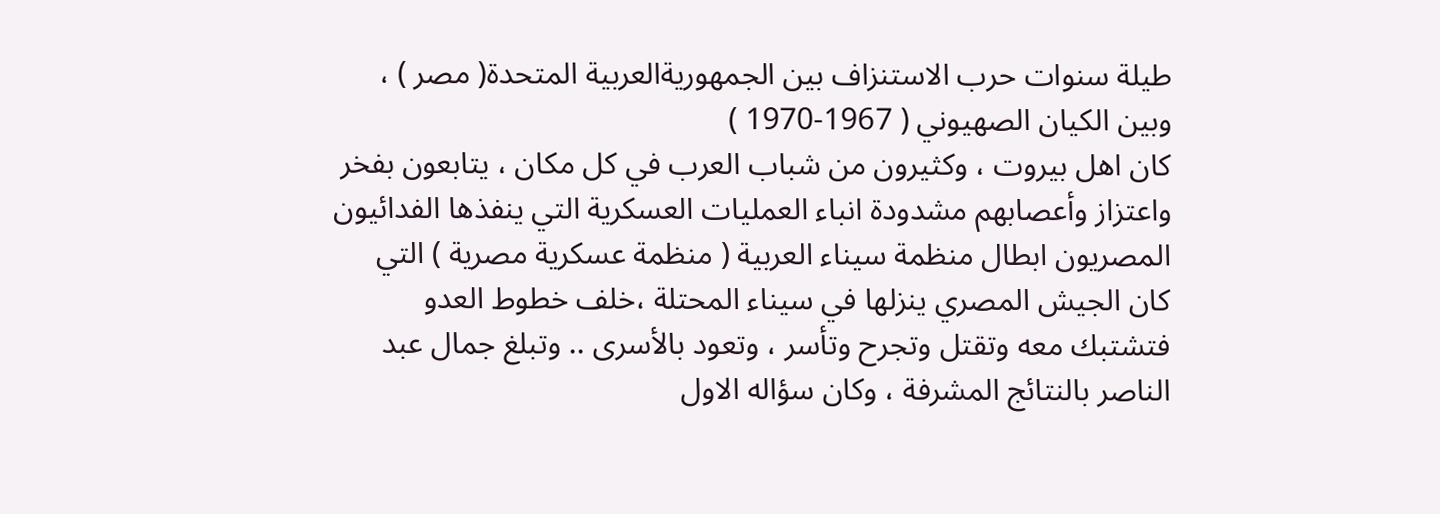طيلة سنوات حرب الاستنزاف بين الجمهوريةالعربية المتحدة( مصر ) ، وبين الكيان الصهيوني ( 1967-1970 )
كان اهل بيروت ، وكثيرون من شباب العرب في كل مكان ، يتابعون بفخر واعتزاز وأعصابهم مشدودة انباء العمليات العسكرية التي ينفذها الفدائيون المصريون ابطال منظمة سيناء العربية ( منظمة عسكرية مصرية ) التي كان الجيش المصري ينزلها في سيناء المحتلة ،خلف خطوط العدو فتشتبك معه وتقتل وتجرح وتأسر ، وتعود بالأسرى .. وتبلغ جمال عبد الناصر بالنتائج المشرفة ، وكان سؤاله الاول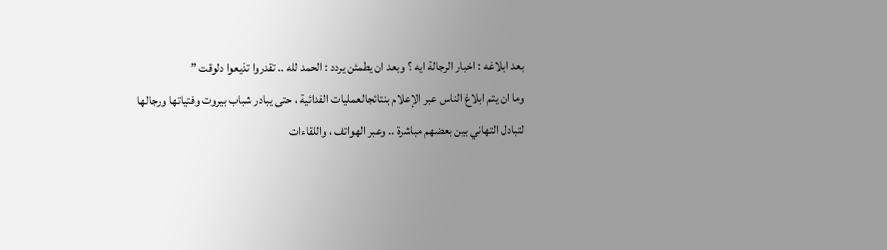بعد ابلاغه : اخبار الرجالة ايه ؟ وبعد ان يطمئن يردد : الحمد لله .. تقدروا تذيعوا دلوقت ”
وما ان يتم ابلاغ الناس عبر الإعلام بنتائجالعمليات الفدائية ، حتى يبادر شباب بيروت وفتياتها ورجالها لتبادل التهاني بين بعضهم مباشرة .. وعبر الهواتف ، واللقاءات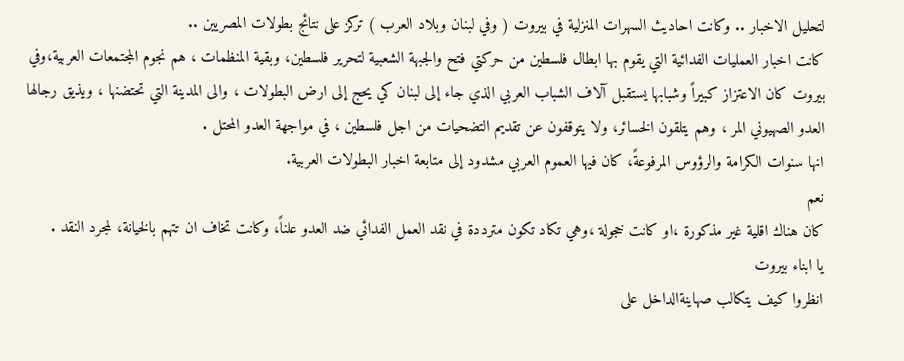لتحليل الاخبار .. وكانت احاديث السهرات المنزلية في بيروت ( وفي لبنان وبلاد العرب ) تركز على نتائج بطولات المصريين ..
كانت اخبار العمليات الفدائية التي يقوم بها ابطال فلسطين من حركتي فتح والجبهة الشعبية لتحرير فلسطين، وبقية المنظمات ، هم نجوم المجتمعات العربية،وفي بيروت كان الاعتزاز كبيراً وشبابها يستقبل آلاف الشباب العربي الذي جاء إلى لبنان كي يحج إلى ارض البطولات ، والى المدينة التي تحتضنها ، ويذيق رجالها العدو الصهيوني المر ، وهم يتلقون الخسائر، ولا يتوقفون عن تقديم التضحيات من اجل فلسطين ، في مواجهة العدو المحتل .
انها سنوات الكرامة والرؤوس المرفوعةً، كان فيها العموم العربي مشدود إلى متابعة اخبار البطولات العربية.
نعم
كان هناك اقلية غير مذكورة ،او كانت خجولة ،وهي تكاد تكون مترددة في نقد العمل الفدائي ضد العدو علناً، وكانت تخاف ان تتهم بالخيانة، لمجرد النقد .
يا ابناء بيروت
انظروا كيف يتكالب صهاينةالداخل على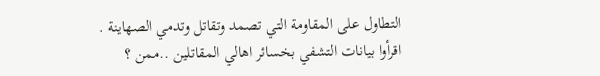التطاول على المقاومة التي تصمد وتقاتل وتدمي الصهاينة .
اقرأوا بيانات التشفي بخسائر اهالي المقاتلين ..ممن ؟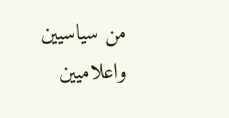من سياسيين واعلاميين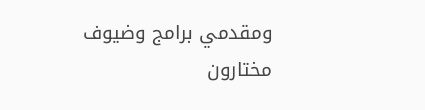ومقدمي برامج وضيوف مختارون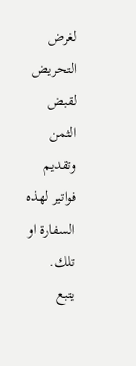لغرض التحريض لقبض الثمن وتقديم فواتير لهذه السفارة او تلك.
يتبع